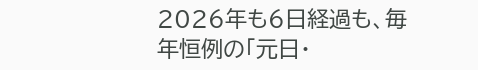2026年も6日経過も、毎年恒例の「元日・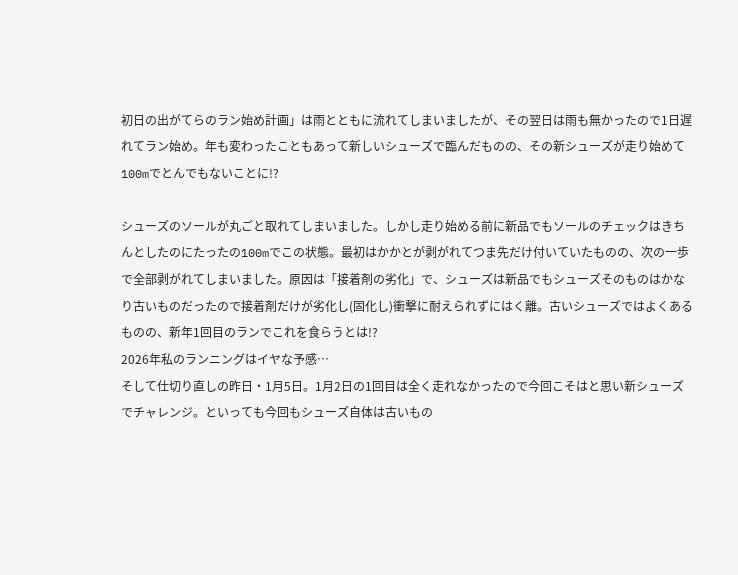初日の出がてらのラン始め計画」は雨とともに流れてしまいましたが、その翌日は雨も無かったので1日遅れてラン始め。年も変わったこともあって新しいシューズで臨んだものの、その新シューズが走り始めて100mでとんでもないことに!?

シューズのソールが丸ごと取れてしまいました。しかし走り始める前に新品でもソールのチェックはきちんとしたのにたったの100mでこの状態。最初はかかとが剥がれてつま先だけ付いていたものの、次の一歩で全部剥がれてしまいました。原因は「接着剤の劣化」で、シューズは新品でもシューズそのものはかなり古いものだったので接着剤だけが劣化し(固化し)衝撃に耐えられずにはく離。古いシューズではよくあるものの、新年1回目のランでこれを食らうとは!?
2026年私のランニングはイヤな予感…
そして仕切り直しの昨日・1月5日。1月2日の1回目は全く走れなかったので今回こそはと思い新シューズでチャレンジ。といっても今回もシューズ自体は古いもの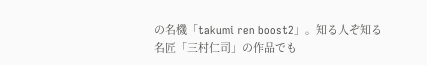の名機「takumi ren boost2」。知る人ぞ知る名匠「三村仁司」の作品でも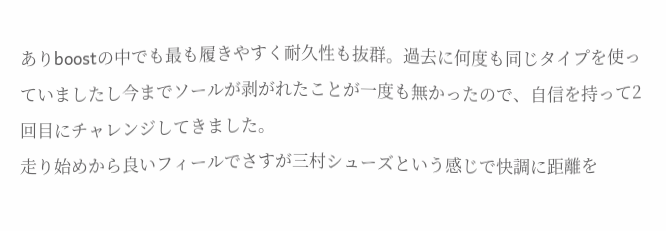ありboostの中でも最も履きやすく耐久性も抜群。過去に何度も同じタイプを使っていましたし今までソールが剥がれたことが一度も無かったので、自信を持って2回目にチャレンジしてきました。
走り始めから良いフィールでさすが三村シューズという感じで快調に距離を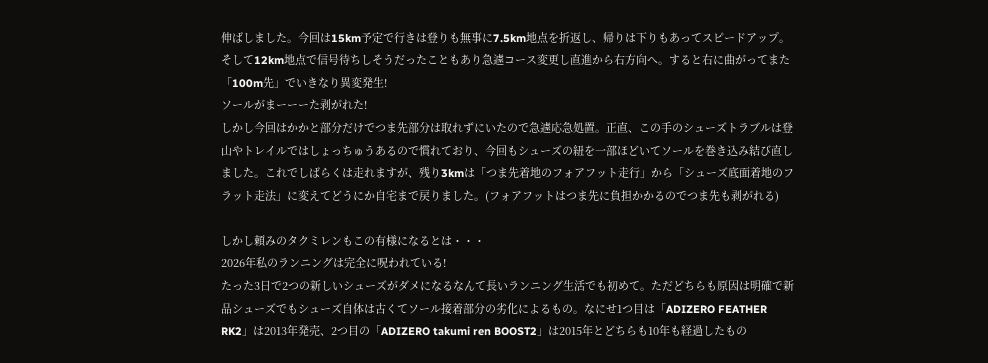伸ばしました。今回は15km予定で行きは登りも無事に7.5km地点を折返し、帰りは下りもあってスピードアップ。そして12km地点で信号待ちしそうだったこともあり急遽コース変更し直進から右方向へ。すると右に曲がってまた「100m先」でいきなり異変発生!
ソールがまーーーた剥がれた!
しかし今回はかかと部分だけでつま先部分は取れずにいたので急遽応急処置。正直、この手のシューズトラブルは登山やトレイルではしょっちゅうあるので慣れており、今回もシューズの紐を一部ほどいてソールを巻き込み結び直しました。これでしばらくは走れますが、残り3kmは「つま先着地のフォアフット走行」から「シューズ底面着地のフラット走法」に変えてどうにか自宅まで戻りました。(フォアフットはつま先に負担かかるのでつま先も剥がれる)

しかし頼みのタクミレンもこの有様になるとは・・・
2026年私のランニングは完全に呪われている!
たった3日で2つの新しいシューズがダメになるなんて長いランニング生活でも初めて。ただどちらも原因は明確で新品シューズでもシューズ自体は古くてソール接着部分の劣化によるもの。なにせ1つ目は「ADIZERO FEATHER RK2」は2013年発売、2つ目の「ADIZERO takumi ren BOOST2」は2015年とどちらも10年も経過したもの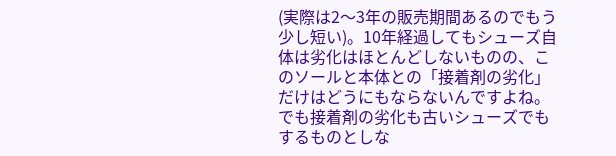(実際は2〜3年の販売期間あるのでもう少し短い)。10年経過してもシューズ自体は劣化はほとんどしないものの、このソールと本体との「接着剤の劣化」だけはどうにもならないんですよね。でも接着剤の劣化も古いシューズでもするものとしな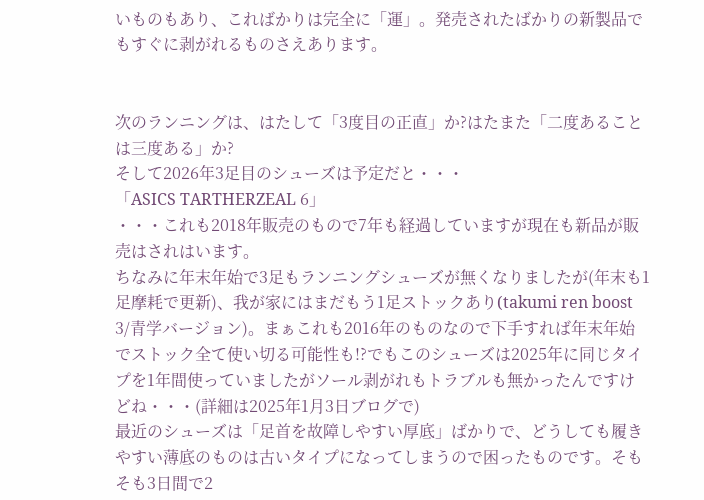いものもあり、こればかりは完全に「運」。発売されたばかりの新製品でもすぐに剥がれるものさえあります。


次のランニングは、はたして「3度目の正直」か?はたまた「二度あることは三度ある」か?
そして2026年3足目のシューズは予定だと・・・
「ASICS TARTHERZEAL 6」
・・・これも2018年販売のもので7年も経過していますが現在も新品が販売はされはいます。
ちなみに年末年始で3足もランニングシューズが無くなりましたが(年末も1足摩耗で更新)、我が家にはまだもう1足ストックあり(takumi ren boost 3/青学バージョン)。まぁこれも2016年のものなので下手すれば年末年始でストック全て使い切る可能性も!?でもこのシューズは2025年に同じタイプを1年間使っていましたがソール剥がれもトラブルも無かったんですけどね・・・(詳細は2025年1月3日ブログで)
最近のシューズは「足首を故障しやすい厚底」ばかりで、どうしても履きやすい薄底のものは古いタイプになってしまうので困ったものです。そもそも3日間で2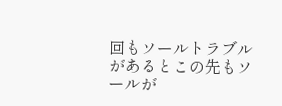回もソールトラブルがあるとこの先もソールが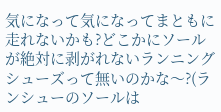気になって気になってまともに走れないかも?どこかにソールが絶対に剥がれないランニングシューズって無いのかな〜?(ランシューのソールは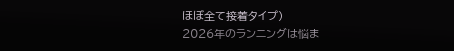ほぼ全て接着タイプ)
2026年のランニングは悩ま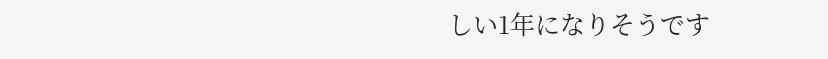しい1年になりそうです